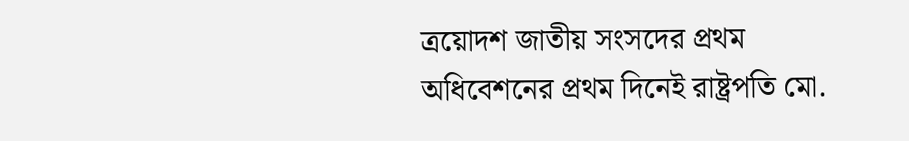ত্রয়োদশ জাতীয় সংসদের প্রথম অধিবেশনের প্রথম দিনেই রাষ্ট্রপতি মো.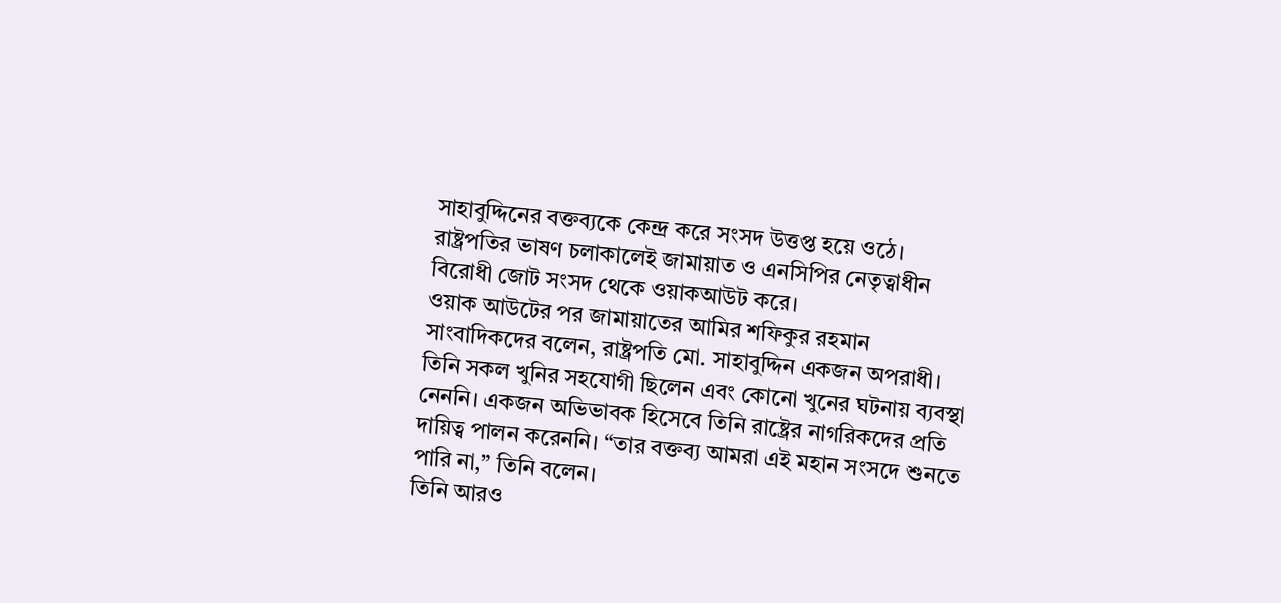সাহাবুদ্দিনের বক্তব্যকে কেন্দ্র করে সংসদ উত্তপ্ত হয়ে ওঠে। রাষ্ট্রপতির ভাষণ চলাকালেই জামায়াত ও এনসিপির নেতৃত্বাধীন বিরোধী জোট সংসদ থেকে ওয়াকআউট করে।
ওয়াক আউটের পর জামায়াতের আমির শফিকুর রহমান সাংবাদিকদের বলেন, রাষ্ট্রপতি মো. সাহাবুদ্দিন একজন অপরাধী। তিনি সকল খুনির সহযোগী ছিলেন এবং কোনো খুনের ঘটনায় ব্যবস্থা নেননি। একজন অভিভাবক হিসেবে তিনি রাষ্ট্রের নাগরিকদের প্রতি দায়িত্ব পালন করেননি। “তার বক্তব্য আমরা এই মহান সংসদে শুনতে পারি না,” তিনি বলেন।
তিনি আরও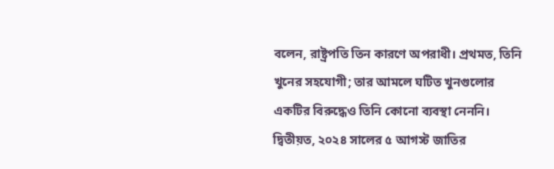বলেন, রাষ্ট্রপতি তিন কারণে অপরাধী। প্রথমত, তিনি খুনের সহযোগী; তার আমলে ঘটিত খুনগুলোর একটির বিরুদ্ধেও তিনি কোনো ব্যবস্থা নেননি। দ্বিতীয়ত, ২০২৪ সালের ৫ আগস্ট জাতির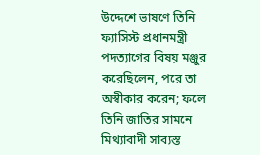উদ্দেশে ভাষণে তিনি ফ্যাসিস্ট প্রধানমন্ত্রী পদত্যাগের বিষয় মঞ্জুর করেছিলেন, পরে তা অস্বীকার করেন; ফলে তিনি জাতির সামনে মিথ্যাবাদী সাব্যস্ত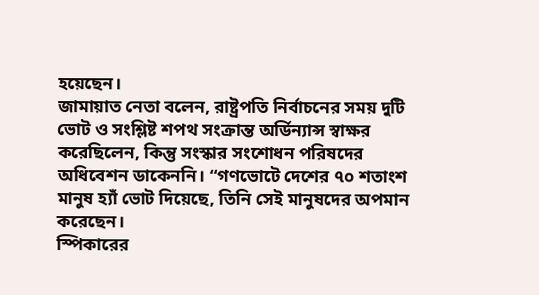হয়েছেন।
জামায়াত নেতা বলেন, রাষ্ট্রপতি নির্বাচনের সময় দুটি ভোট ও সংশ্লিষ্ট শপথ সংক্রান্ত অর্ডিন্যান্স স্বাক্ষর করেছিলেন, কিন্তু সংস্কার সংশোধন পরিষদের অধিবেশন ডাকেননি। “গণভোটে দেশের ৭০ শতাংশ মানুষ হ্যাঁ ভোট দিয়েছে, তিনি সেই মানুষদের অপমান করেছেন।
স্পিকারের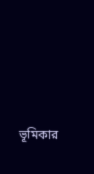ভূমিকার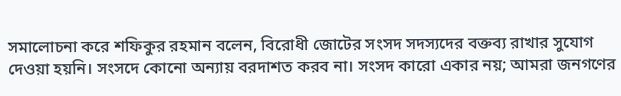সমালোচনা করে শফিকুর রহমান বলেন, বিরোধী জোটের সংসদ সদস্যদের বক্তব্য রাখার সুযোগ দেওয়া হয়নি। সংসদে কোনো অন্যায় বরদাশত করব না। সংসদ কারো একার নয়; আমরা জনগণের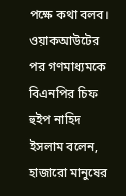পক্ষে কথা বলব।
ওয়াকআউটের পর গণমাধ্যমকে বিএনপির চিফ হুইপ নাহিদ ইসলাম বলেন, হাজারো মানুষের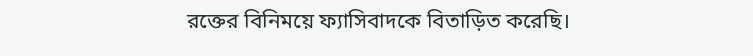রক্তের বিনিময়ে ফ্যাসিবাদকে বিতাড়িত করেছি।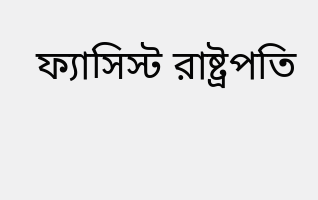ফ্যাসিস্ট রাষ্ট্রপতি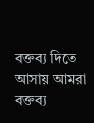বক্তব্য দিতে আসায় আমরা বক্তব্য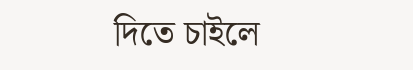দিতে চাইলে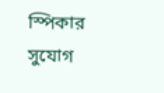স্পিকার সুযোগ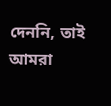দেননি, তাই আমরা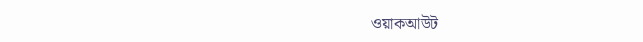ওয়াকআউট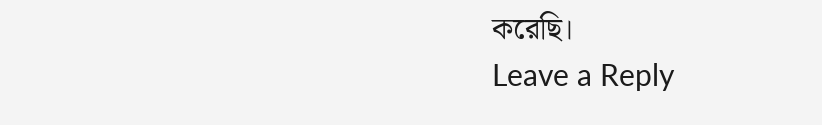করেছি।
Leave a Reply